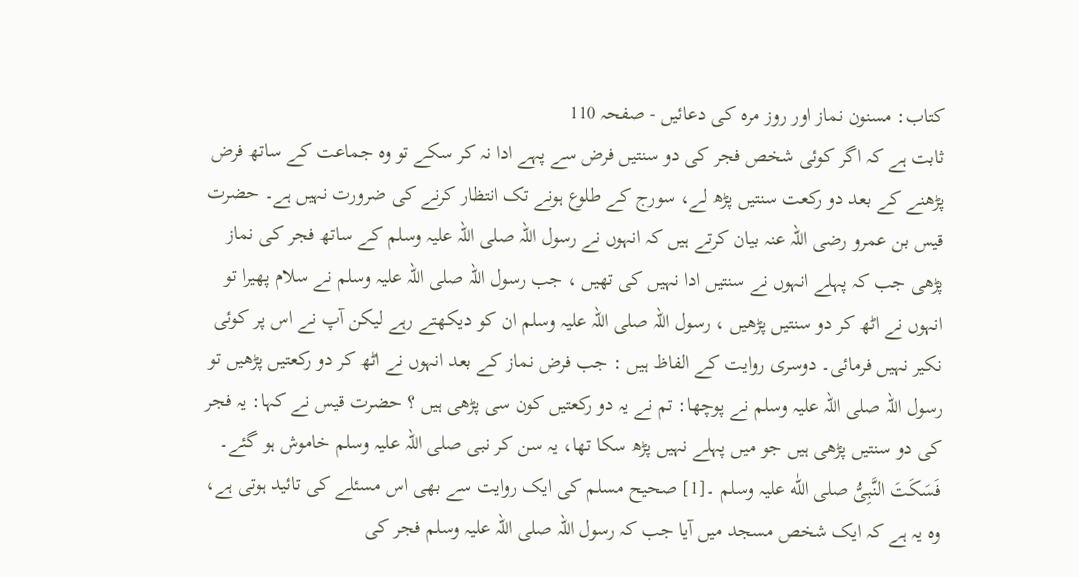کتاب: مسنون نماز اور روز مرہ کی دعائیں - صفحہ 110
ثابت ہے کہ اگر کوئی شخص فجر کی دو سنتیں فرض سے پہے ادا نہ کر سکے تو وہ جماعت کے ساتھ فرض پڑھنے کے بعد دو رکعت سنتیں پڑھ لے، سورج کے طلوع ہونے تک انتظار کرنے کی ضرورت نہیں ہے۔ حضرت قیس بن عمرو رضی اللہ عنہ بیان کرتے ہیں کہ انہوں نے رسول اللہ صلی اللہ علیہ وسلم کے ساتھ فجر کی نماز پڑھی جب کہ پہلے انہوں نے سنتیں ادا نہیں کی تھیں ، جب رسول اللہ صلی اللہ علیہ وسلم نے سلام پھیرا تو انہوں نے اٹھ کر دو سنتیں پڑھیں ، رسول اللہ صلی اللہ علیہ وسلم ان کو دیکھتے رہے لیکن آپ نے اس پر کوئی نکیر نہیں فرمائی۔ دوسری روایت کے الفاظ ہیں : جب فرض نماز کے بعد انہوں نے اٹھ کر دو رکعتیں پڑھیں تو رسول اللہ صلی اللہ علیہ وسلم نے پوچھا: تم نے یہ دو رکعتیں کون سی پڑھی ہیں ؟ حضرت قیس نے کہا: یہ فجر کی دو سنتیں پڑھی ہیں جو میں پہلے نہیں پڑھ سکا تھا، یہ سن کر نبی صلی اللہ علیہ وسلم خاموش ہو گئے۔ فَسَکَتَ النَّبِیُّ صلی اللّٰه علیہ وسلم ۔[1] صحیح مسلم کی ایک روایت سے بھی اس مسئلے کی تائید ہوتی ہے، وہ یہ ہے کہ ایک شخص مسجد میں آیا جب کہ رسول اللہ صلی اللہ علیہ وسلم فجر کی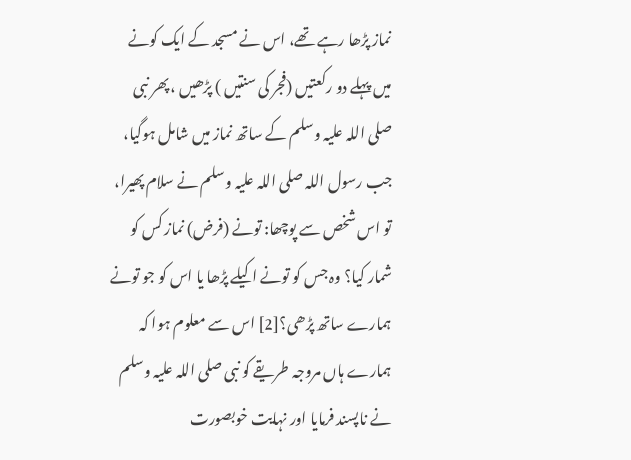نماز پڑھا رہے تھے، اس نے مسجد کے ایک کونے میں پہلے دو رکعتیں (فجر کی سنتیں ) پڑھیں ، پھر نبی صلی اللہ علیہ وسلم کے ساتھ نماز میں شامل ہوگیا، جب رسول اللہ صلی اللہ علیہ وسلم نے سلام پھیرا، تو اس شخص سے پوچھا: تونے (فرض) نماز کس کو شمار کیا؟ وہ جس کو تونے اکیلے پڑھا یا اس کو جو تونے ہمارے ساتھ پڑھی؟[2] اس سے معلوم ہوا کہ ہمارے ہاں مروجہ طریقے کو نبی صلی اللہ علیہ وسلم نے ناپسند فرمایا اور نہایت خوبصورت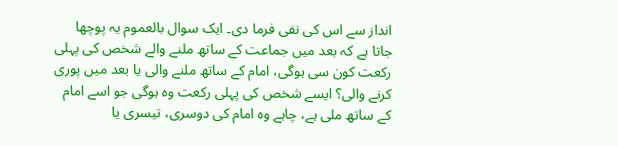انداز سے اس کی نفی فرما دی۔ ایک سوال بالعموم یہ پوچھا جاتا ہے کہ بعد میں جماعت کے ساتھ ملنے والے شخص کی پہلی رکعت کون سی ہوگی، امام کے ساتھ ملنے والی یا بعد میں پوری کرنے والی؟ ایسے شخص کی پہلی رکعت وہ ہوگی جو اسے امام کے ساتھ ملی ہے، چاہے وہ امام کی دوسری، تیسری یا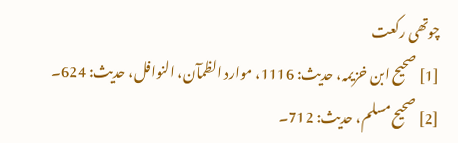چوتھی رکعت
[1] صحیح ابن خزیمہ، حدیث: 1116، موارد الظمآن، النوافل، حدیث: 624۔ [2] صحیح مسلم، حدیث: 712۔